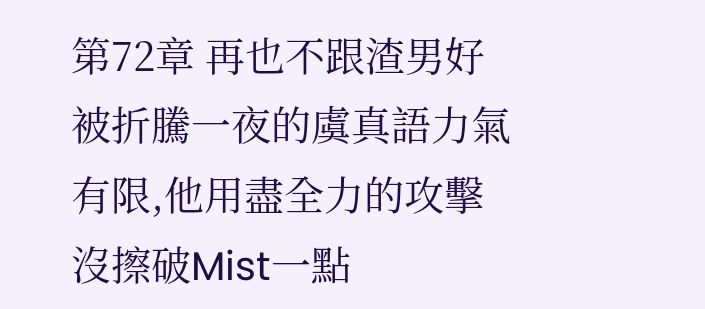第72章 再也不跟渣男好
被折騰一夜的虞真語力氣有限,他用盡全力的攻擊沒擦破Mist一點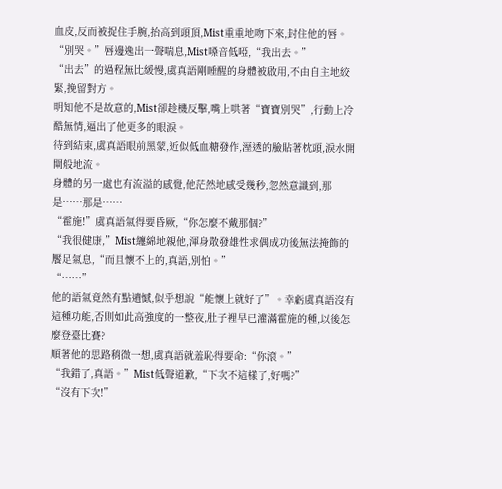血皮,反而被捉住手腕,抬高到頭頂,Mist重重地吻下來,封住他的唇。
“別哭。”唇邊逸出一聲喘息,Mist嗓音低啞,“我出去。”
“出去”的過程無比緩慢,虞真語剛睡醒的身體被啟用,不由自主地絞緊,挽留對方。
明知他不是故意的,Mist卻趁機反擊,嘴上哄著“寶寶別哭”,行動上冷酷無情,逼出了他更多的眼淚。
待到結束,虞真語眼前黑蒙,近似低血糖發作,溼透的臉貼著枕頭,淚水開閘般地流。
身體的另一處也有流溢的感覺,他茫然地感受幾秒,忽然意識到,那是……那是……
“霍施!”虞真語氣得要昏厥,“你怎麼不戴那個?”
“我很健康,”Mist纏綿地親他,渾身散發雄性求偶成功後無法掩飾的饜足氣息,“而且懷不上的,真語,別怕。”
“……”
他的語氣竟然有點遺憾,似乎想說“能懷上就好了”。幸虧虞真語沒有這種功能,否則如此高強度的一整夜,肚子裡早已灌滿霍施的種,以後怎麼登臺比賽?
順著他的思路稍微一想,虞真語就羞恥得要命:“你滾。”
“我錯了,真語。”Mist低聲道歉,“下次不這樣了,好嗎?”
“沒有下次!”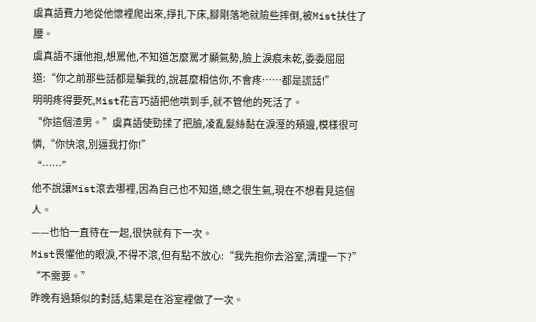虞真語費力地從他懷裡爬出來,掙扎下床,腳剛落地就險些摔倒,被Mist扶住了腰。
虞真語不讓他抱,想罵他,不知道怎麼罵才顯氣勢,臉上淚痕未乾,委委屈屈道:“你之前那些話都是騙我的,說甚麼相信你,不會疼……都是謊話!”
明明疼得要死,Mist花言巧語把他哄到手,就不管他的死活了。
“你這個渣男。”虞真語使勁揉了把臉,凌亂髮絲黏在淚溼的頰邊,模樣很可憐,“你快滾,別逼我打你!”
“……”
他不說讓Mist滾去哪裡,因為自己也不知道,總之很生氣,現在不想看見這個人。
——也怕一直待在一起,很快就有下一次。
Mist畏懼他的眼淚,不得不滾,但有點不放心:“我先抱你去浴室,清理一下?”
“不需要。”
昨晚有過類似的對話,結果是在浴室裡做了一次。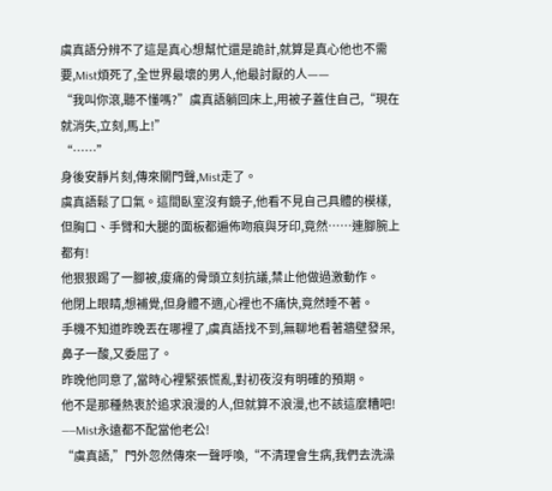虞真語分辨不了這是真心想幫忙還是詭計,就算是真心他也不需要,Mist煩死了,全世界最壞的男人,他最討厭的人——
“我叫你滾,聽不懂嗎?”虞真語躺回床上,用被子蓋住自己,“現在就消失,立刻,馬上!”
“……”
身後安靜片刻,傳來關門聲,Mist走了。
虞真語鬆了口氣。這間臥室沒有鏡子,他看不見自己具體的模樣,但胸口、手臂和大腿的面板都遍佈吻痕與牙印,竟然……連腳腕上都有!
他狠狠踢了一腳被,痠痛的骨頭立刻抗議,禁止他做過激動作。
他閉上眼睛,想補覺,但身體不適,心裡也不痛快,竟然睡不著。
手機不知道昨晚丟在哪裡了,虞真語找不到,無聊地看著牆壁發呆,鼻子一酸,又委屈了。
昨晚他同意了,當時心裡緊張慌亂,對初夜沒有明確的預期。
他不是那種熱衷於追求浪漫的人,但就算不浪漫,也不該這麼糟吧!
——Mist永遠都不配當他老公!
“虞真語,”門外忽然傳來一聲呼喚,“不清理會生病,我們去洗澡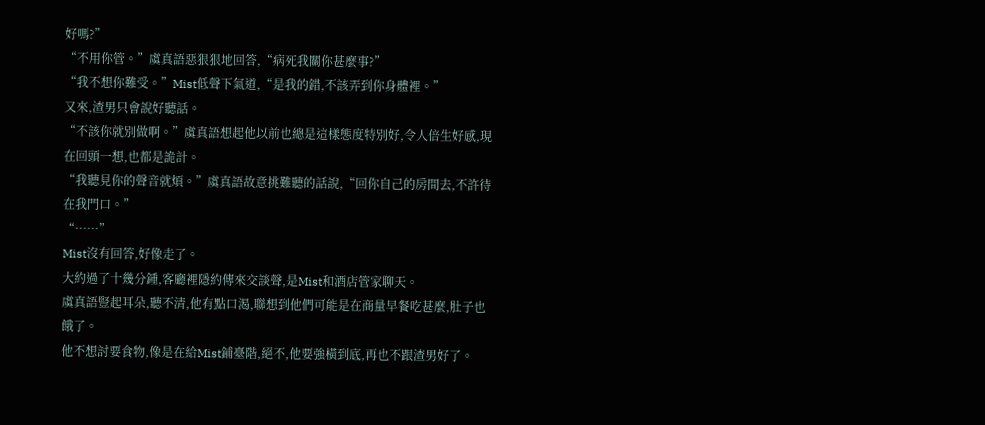好嗎?”
“不用你管。”虞真語惡狠狠地回答,“病死我關你甚麼事?”
“我不想你難受。”Mist低聲下氣道,“是我的錯,不該弄到你身體裡。”
又來,渣男只會說好聽話。
“不該你就別做啊。”虞真語想起他以前也總是這樣態度特別好,令人倍生好感,現在回頭一想,也都是詭計。
“我聽見你的聲音就煩。”虞真語故意挑難聽的話說,“回你自己的房間去,不許待在我門口。”
“……”
Mist沒有回答,好像走了。
大約過了十幾分鍾,客廳裡隱約傳來交談聲,是Mist和酒店管家聊天。
虞真語豎起耳朵,聽不清,他有點口渴,聯想到他們可能是在商量早餐吃甚麼,肚子也餓了。
他不想討要食物,像是在給Mist鋪臺階,絕不,他要強橫到底,再也不跟渣男好了。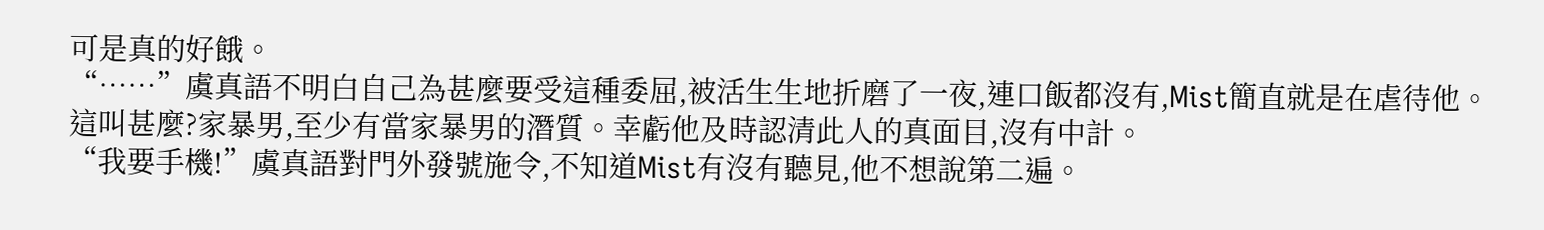可是真的好餓。
“……”虞真語不明白自己為甚麼要受這種委屈,被活生生地折磨了一夜,連口飯都沒有,Mist簡直就是在虐待他。
這叫甚麼?家暴男,至少有當家暴男的潛質。幸虧他及時認清此人的真面目,沒有中計。
“我要手機!”虞真語對門外發號施令,不知道Mist有沒有聽見,他不想說第二遍。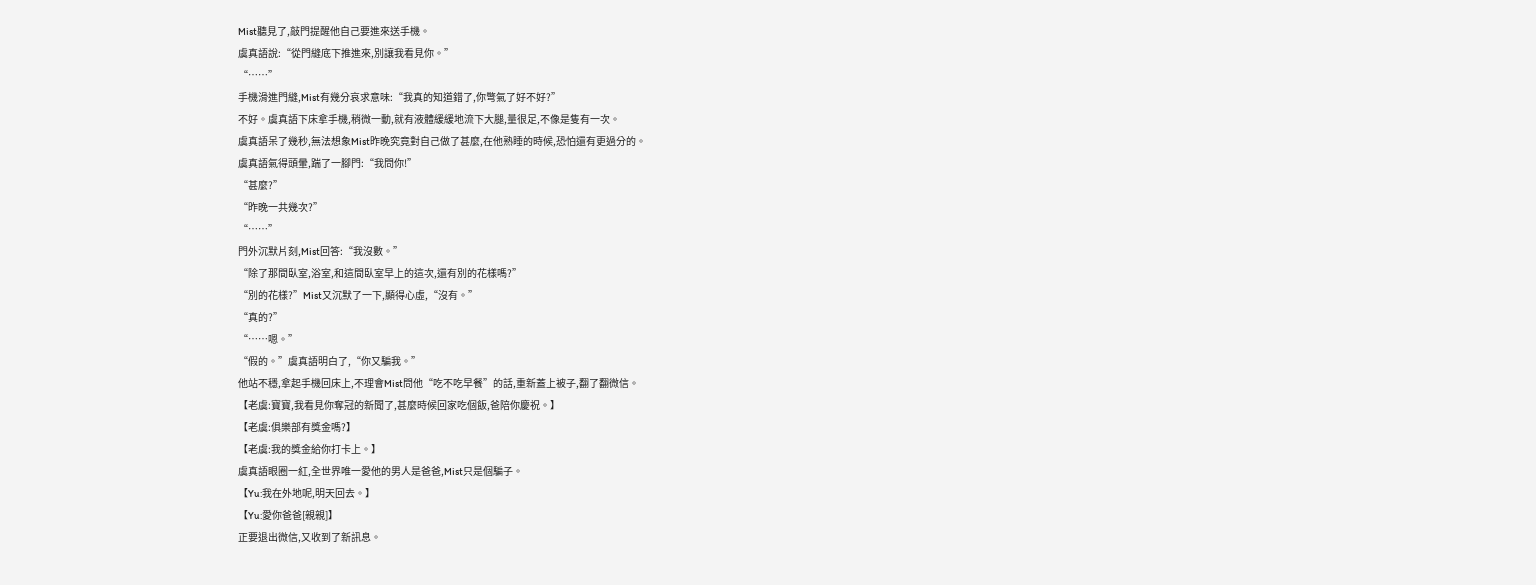Mist聽見了,敲門提醒他自己要進來送手機。
虞真語說:“從門縫底下推進來,別讓我看見你。”
“……”
手機滑進門縫,Mist有幾分哀求意味:“我真的知道錯了,你彆氣了好不好?”
不好。虞真語下床拿手機,稍微一動,就有液體緩緩地流下大腿,量很足,不像是隻有一次。
虞真語呆了幾秒,無法想象Mist昨晚究竟對自己做了甚麼,在他熟睡的時候,恐怕還有更過分的。
虞真語氣得頭暈,踹了一腳門:“我問你!”
“甚麼?”
“昨晚一共幾次?”
“……”
門外沉默片刻,Mist回答:“我沒數。”
“除了那間臥室,浴室,和這間臥室早上的這次,還有別的花樣嗎?”
“別的花樣?”Mist又沉默了一下,顯得心虛,“沒有。”
“真的?”
“……嗯。”
“假的。”虞真語明白了,“你又騙我。”
他站不穩,拿起手機回床上,不理會Mist問他“吃不吃早餐”的話,重新蓋上被子,翻了翻微信。
【老虞:寶寶,我看見你奪冠的新聞了,甚麼時候回家吃個飯,爸陪你慶祝。】
【老虞:俱樂部有獎金嗎?】
【老虞:我的獎金給你打卡上。】
虞真語眼圈一紅,全世界唯一愛他的男人是爸爸,Mist只是個騙子。
【Yu:我在外地呢,明天回去。】
【Yu:愛你爸爸[親親]】
正要退出微信,又收到了新訊息。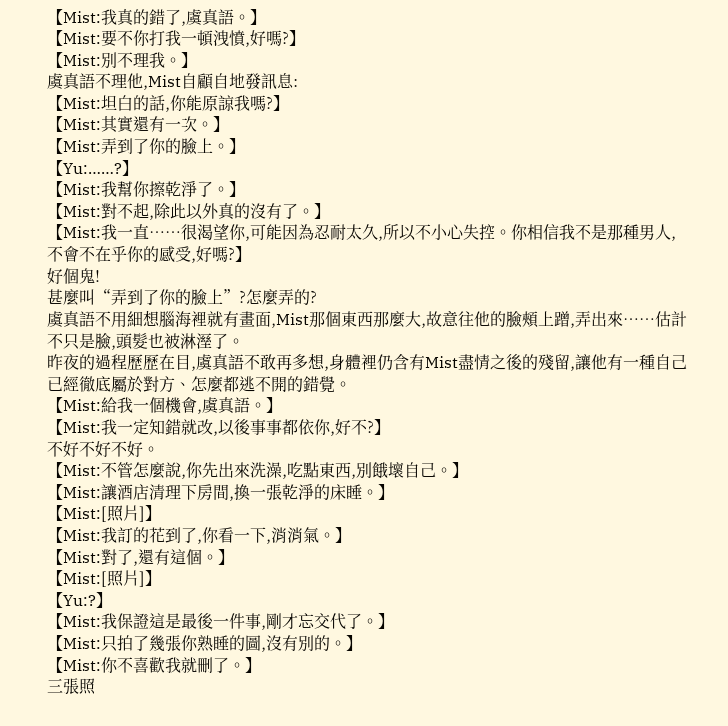【Mist:我真的錯了,虞真語。】
【Mist:要不你打我一頓洩憤,好嗎?】
【Mist:別不理我。】
虞真語不理他,Mist自顧自地發訊息:
【Mist:坦白的話,你能原諒我嗎?】
【Mist:其實還有一次。】
【Mist:弄到了你的臉上。】
【Yu:……?】
【Mist:我幫你擦乾淨了。】
【Mist:對不起,除此以外真的沒有了。】
【Mist:我一直……很渴望你,可能因為忍耐太久,所以不小心失控。你相信我不是那種男人,不會不在乎你的感受,好嗎?】
好個鬼!
甚麼叫“弄到了你的臉上”?怎麼弄的?
虞真語不用細想腦海裡就有畫面,Mist那個東西那麼大,故意往他的臉頰上蹭,弄出來……估計不只是臉,頭髮也被淋溼了。
昨夜的過程歷歷在目,虞真語不敢再多想,身體裡仍含有Mist盡情之後的殘留,讓他有一種自己已經徹底屬於對方、怎麼都逃不開的錯覺。
【Mist:給我一個機會,虞真語。】
【Mist:我一定知錯就改,以後事事都依你,好不?】
不好不好不好。
【Mist:不管怎麼說,你先出來洗澡,吃點東西,別餓壞自己。】
【Mist:讓酒店清理下房間,換一張乾淨的床睡。】
【Mist:[照片]】
【Mist:我訂的花到了,你看一下,消消氣。】
【Mist:對了,還有這個。】
【Mist:[照片]】
【Yu:?】
【Mist:我保證這是最後一件事,剛才忘交代了。】
【Mist:只拍了幾張你熟睡的圖,沒有別的。】
【Mist:你不喜歡我就刪了。】
三張照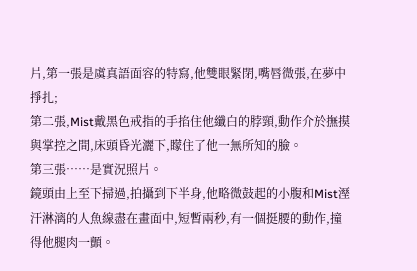片,第一張是虞真語面容的特寫,他雙眼緊閉,嘴唇微張,在夢中掙扎;
第二張,Mist戴黑色戒指的手掐住他纖白的脖頸,動作介於撫摸與掌控之間,床頭昏光灑下,矇住了他一無所知的臉。
第三張……是實況照片。
鏡頭由上至下掃過,拍攝到下半身,他略微鼓起的小腹和Mist溼汗淋漓的人魚線盡在畫面中,短暫兩秒,有一個挺腰的動作,撞得他腿肉一顫。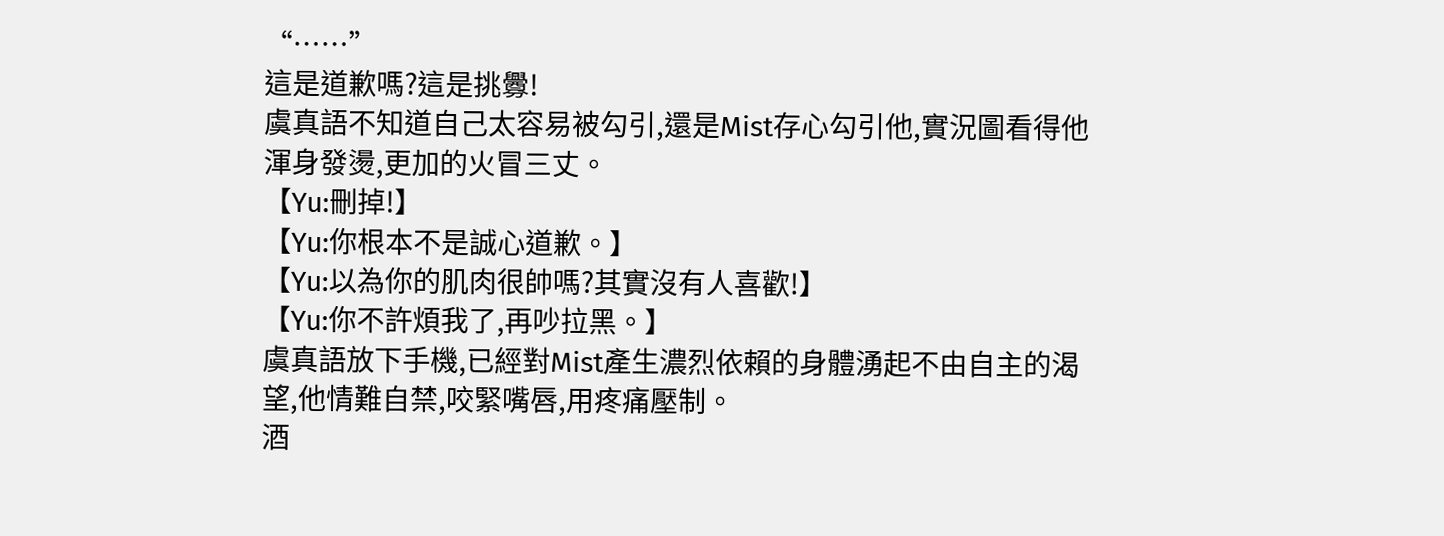“……”
這是道歉嗎?這是挑釁!
虞真語不知道自己太容易被勾引,還是Mist存心勾引他,實況圖看得他渾身發燙,更加的火冒三丈。
【Yu:刪掉!】
【Yu:你根本不是誠心道歉。】
【Yu:以為你的肌肉很帥嗎?其實沒有人喜歡!】
【Yu:你不許煩我了,再吵拉黑。】
虞真語放下手機,已經對Mist產生濃烈依賴的身體湧起不由自主的渴望,他情難自禁,咬緊嘴唇,用疼痛壓制。
酒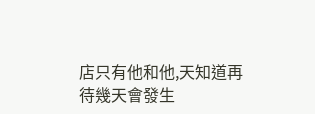店只有他和他,天知道再待幾天會發生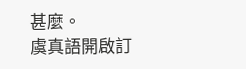甚麼。
虞真語開啟訂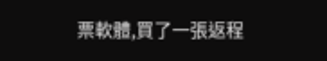票軟體,買了一張返程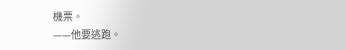機票。
——他要逃跑。